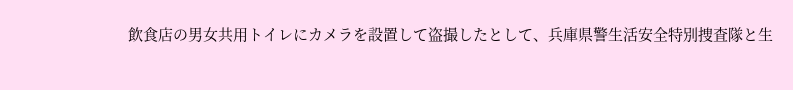飲食店の男女共用トイレにカメラを設置して盗撮したとして、兵庫県警生活安全特別捜査隊と生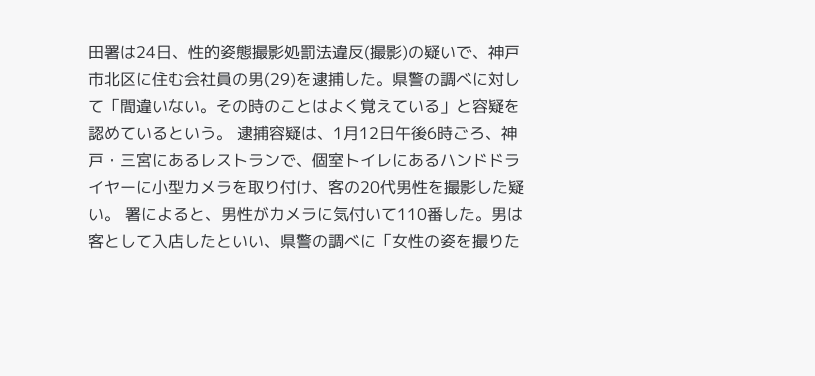田署は24日、性的姿態撮影処罰法違反(撮影)の疑いで、神戸市北区に住む会社員の男(29)を逮捕した。県警の調べに対して「間違いない。その時のことはよく覚えている」と容疑を認めているという。 逮捕容疑は、1月12日午後6時ごろ、神戸・三宮にあるレストランで、個室トイレにあるハンドドライヤーに小型カメラを取り付け、客の20代男性を撮影した疑い。 署によると、男性がカメラに気付いて110番した。男は客として入店したといい、県警の調べに「女性の姿を撮りた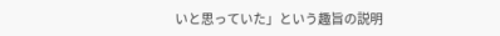いと思っていた」という趣旨の説明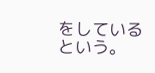をしているという。